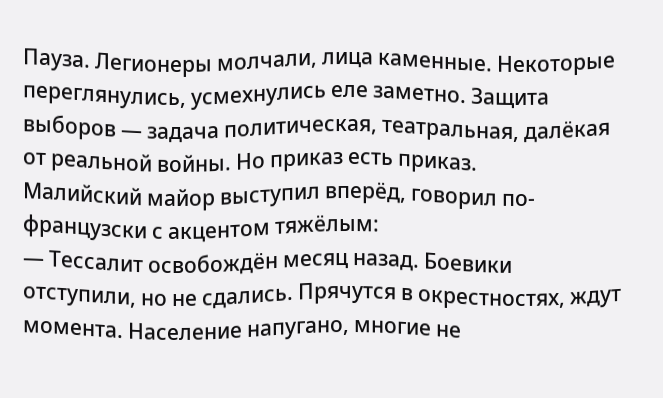Пауза. Легионеры молчали, лица каменные. Некоторые переглянулись, усмехнулись еле заметно. Защита выборов — задача политическая, театральная, далёкая от реальной войны. Но приказ есть приказ.
Малийский майор выступил вперёд, говорил по-французски с акцентом тяжёлым:
— Тессалит освобождён месяц назад. Боевики отступили, но не сдались. Прячутся в окрестностях, ждут момента. Население напугано, многие не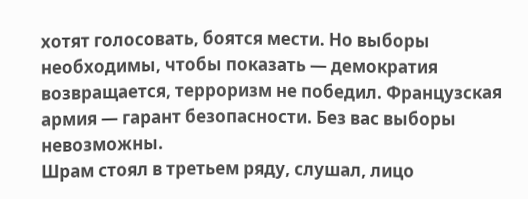хотят голосовать, боятся мести. Но выборы необходимы, чтобы показать — демократия возвращается, терроризм не победил. Французская армия — гарант безопасности. Без вас выборы невозможны.
Шрам стоял в третьем ряду, слушал, лицо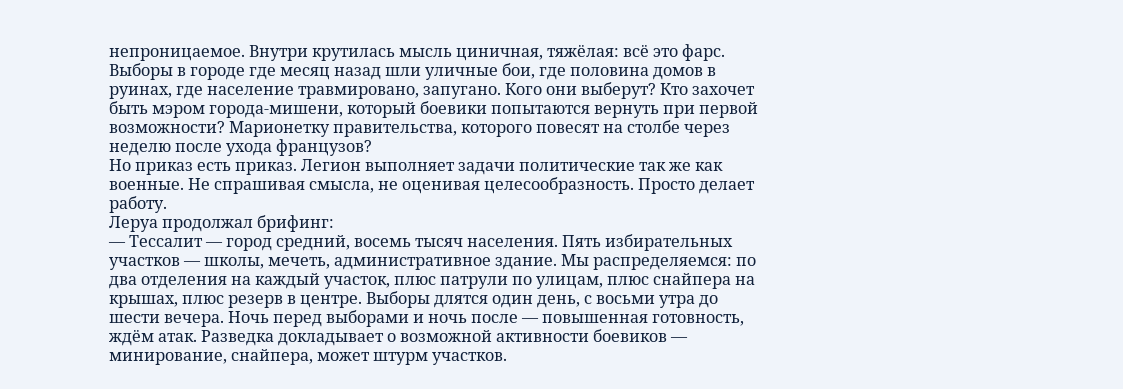непроницаемое. Внутри крутилась мысль циничная, тяжёлая: всё это фарс. Выборы в городе где месяц назад шли уличные бои, где половина домов в руинах, где население травмировано, запугано. Кого они выберут? Кто захочет быть мэром города-мишени, который боевики попытаются вернуть при первой возможности? Марионетку правительства, которого повесят на столбе через неделю после ухода французов?
Но приказ есть приказ. Легион выполняет задачи политические так же как военные. Не спрашивая смысла, не оценивая целесообразность. Просто делает работу.
Леруа продолжал брифинг:
— Тессалит — город средний, восемь тысяч населения. Пять избирательных участков — школы, мечеть, административное здание. Мы распределяемся: по два отделения на каждый участок, плюс патрули по улицам, плюс снайпера на крышах, плюс резерв в центре. Выборы длятся один день, с восьми утра до шести вечера. Ночь перед выборами и ночь после — повышенная готовность, ждём атак. Разведка докладывает о возможной активности боевиков — минирование, снайпера, может штурм участков.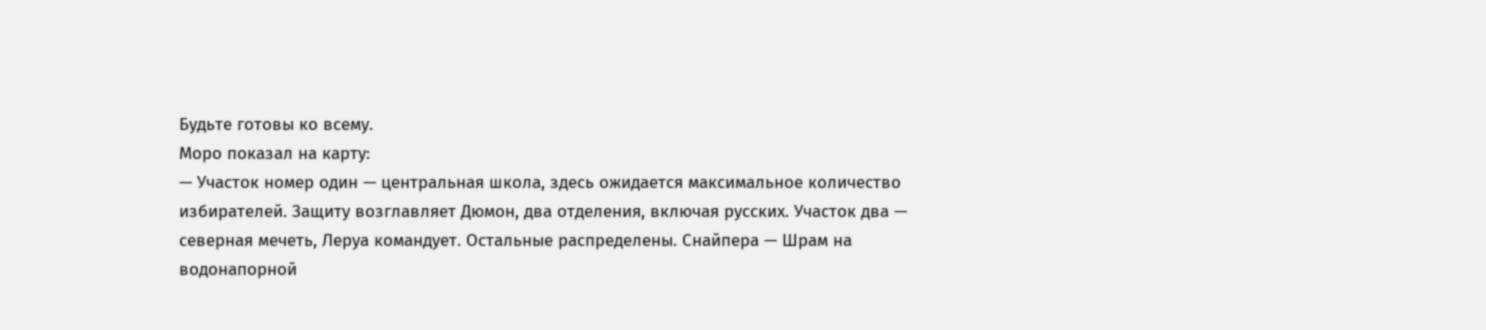Будьте готовы ко всему.
Моро показал на карту:
— Участок номер один — центральная школа, здесь ожидается максимальное количество избирателей. Защиту возглавляет Дюмон, два отделения, включая русских. Участок два — северная мечеть, Леруа командует. Остальные распределены. Снайпера — Шрам на водонапорной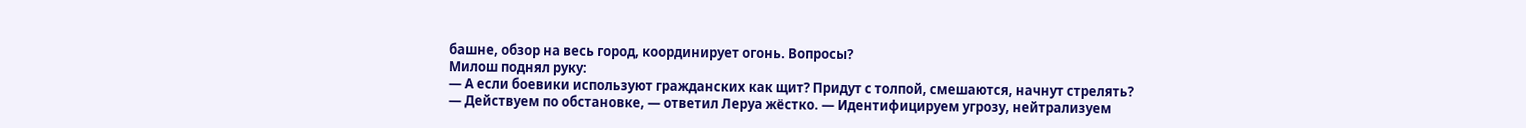башне, обзор на весь город, координирует огонь. Вопросы?
Милош поднял руку:
— А если боевики используют гражданских как щит? Придут с толпой, смешаются, начнут стрелять?
— Действуем по обстановке, — ответил Леруа жёстко. — Идентифицируем угрозу, нейтрализуем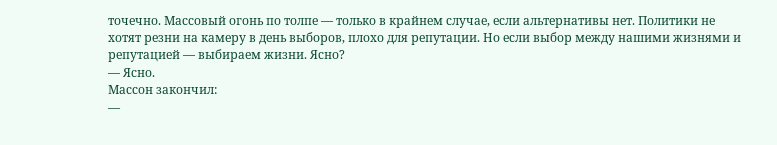точечно. Массовый огонь по толпе — только в крайнем случае, если альтернативы нет. Политики не хотят резни на камеру в день выборов, плохо для репутации. Но если выбор между нашими жизнями и репутацией — выбираем жизни. Ясно?
— Ясно.
Массон закончил:
—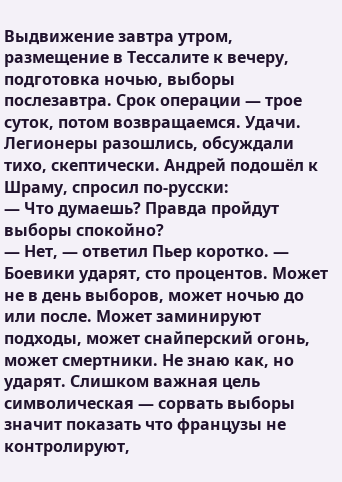Выдвижение завтра утром, размещение в Тессалите к вечеру, подготовка ночью, выборы послезавтра. Срок операции — трое суток, потом возвращаемся. Удачи.
Легионеры разошлись, обсуждали тихо, скептически. Андрей подошёл к Шраму, спросил по-русски:
— Что думаешь? Правда пройдут выборы спокойно?
— Нет, — ответил Пьер коротко. — Боевики ударят, сто процентов. Может не в день выборов, может ночью до или после. Может заминируют подходы, может снайперский огонь, может смертники. Не знаю как, но ударят. Слишком важная цель символическая — сорвать выборы значит показать что французы не контролируют,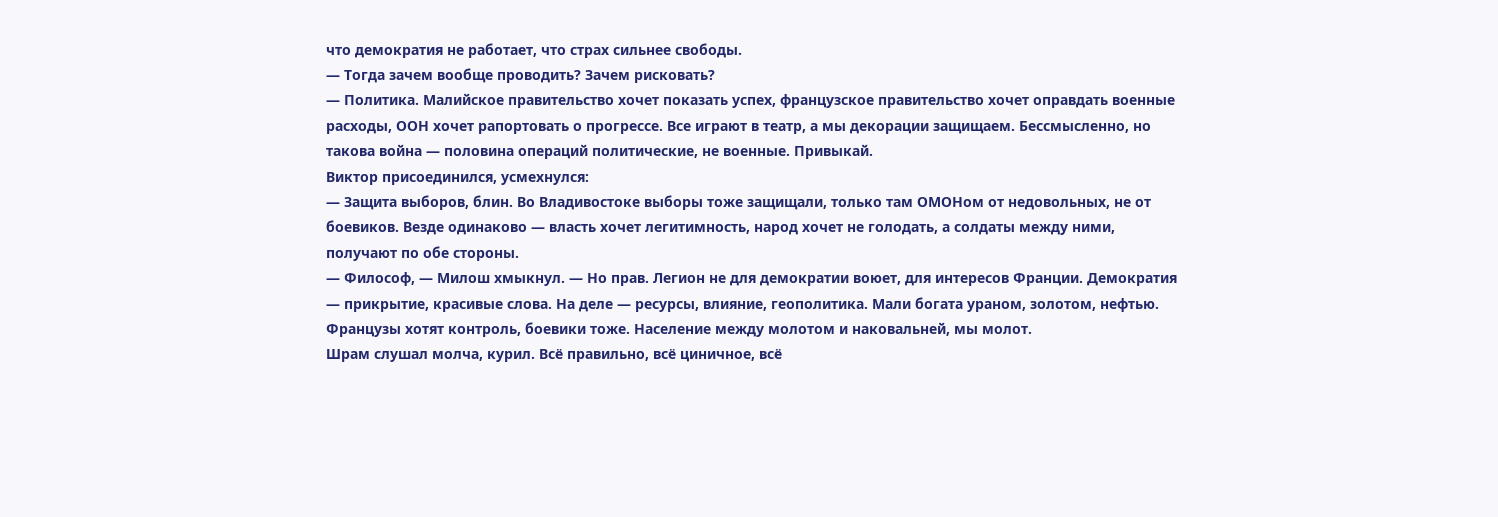что демократия не работает, что страх сильнее свободы.
— Тогда зачем вообще проводить? Зачем рисковать?
— Политика. Малийское правительство хочет показать успех, французское правительство хочет оправдать военные расходы, ООН хочет рапортовать о прогрессе. Все играют в театр, а мы декорации защищаем. Бессмысленно, но такова война — половина операций политические, не военные. Привыкай.
Виктор присоединился, усмехнулся:
— Защита выборов, блин. Во Владивостоке выборы тоже защищали, только там ОМОНом от недовольных, не от боевиков. Везде одинаково — власть хочет легитимность, народ хочет не голодать, а солдаты между ними, получают по обе стороны.
— Философ, — Милош хмыкнул. — Но прав. Легион не для демократии воюет, для интересов Франции. Демократия — прикрытие, красивые слова. На деле — ресурсы, влияние, геополитика. Мали богата ураном, золотом, нефтью. Французы хотят контроль, боевики тоже. Население между молотом и наковальней, мы молот.
Шрам слушал молча, курил. Всё правильно, всё циничное, всё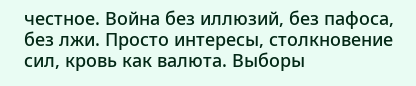честное. Война без иллюзий, без пафоса, без лжи. Просто интересы, столкновение сил, кровь как валюта. Выборы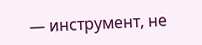— инструмент, не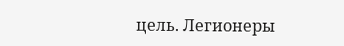цель. Легионеры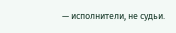— исполнители, не судьи.